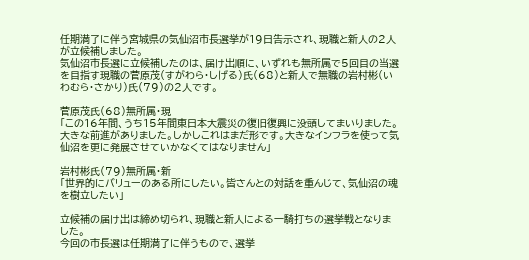任期満了に伴う宮城県の気仙沼市長選挙が19日告示され、現職と新人の2人が立候補しました。
気仙沼市長選に立候補したのは、届け出順に、いずれも無所属で5回目の当選を目指す現職の菅原茂(すがわら・しげる)氏(68)と新人で無職の岩村彬(いわむら・さかり)氏(79)の2人です。

菅原茂氏(68)無所属・現
「この16年間、うち15年間東日本大震災の復旧復興に没頭してまいりました。大きな前進がありました。しかしこれはまだ形です。大きなインフラを使って気仙沼を更に発展させていかなくてはなりません」

岩村彬氏(79)無所属・新
「世界的にバリューのある所にしたい。皆さんとの対話を重んじて、気仙沼の魂を樹立したい」

立候補の届け出は締め切られ、現職と新人による一騎打ちの選挙戦となりました。
今回の市長選は任期満了に伴うもので、選挙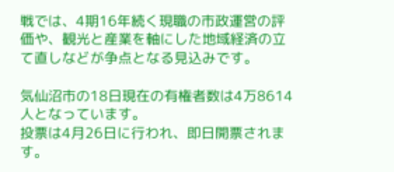戦では、4期16年続く現職の市政運営の評価や、観光と産業を軸にした地域経済の立て直しなどが争点となる見込みです。

気仙沼市の18日現在の有権者数は4万8614人となっています。
投票は4月26日に行われ、即日開票されます。